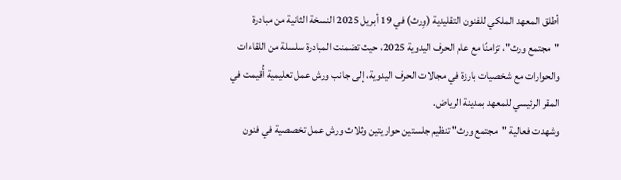أطلق المعهد الملكي للفنون التقليدية (وِرث) في 19 أبريل 2025 النسخة الثانية من مبادرة "مجتمع ورث"، تزامنًا مع عام الحرف اليدوية 2025، حيث تضمنت المبادرة سلسلة من اللقاءات والحوارات مع شخصيات بارزة في مجالات الحرف اليدوية، إلى جانب ورش عمل تعليمية أُقيمت في المقر الرئيسي للمعهد بمدينة الرياض.
وشهدت فعالية "مجتمع ورث" تنظيم جلستين حواريتين وثلاث ورش عمل تخصصية في فنون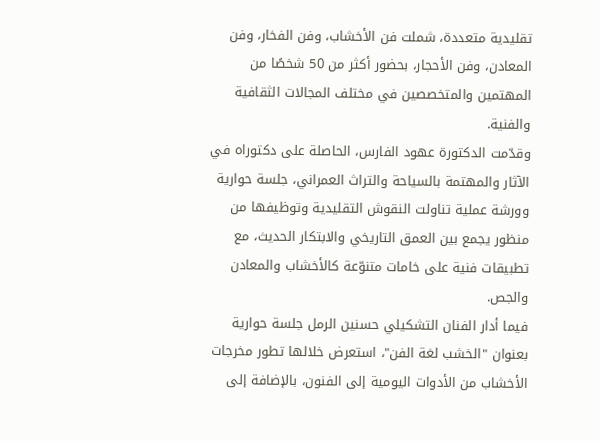تقليدية متعددة، شملت فن الأخشاب، وفن الفخار، وفن المعادن، وفن الأحجار، بحضور أكثر من 50 شخصًا من المهتمين والمتخصصين في مختلف المجالات الثقافية والفنية.
وقدّمت الدكتورة عهود الفارس، الحاصلة على دكتوراه في الآثار والمهتمة بالسياحة والتراث العمراني، جلسة حوارية وورشة عملية تناولت النقوش التقليدية وتوظيفها من منظور يجمع بين العمق التاريخي والابتكار الحديث، مع تطبيقات فنية على خامات متنوّعة كالأخشاب والمعادن والجص.
فيما أدار الفنان التشكيلي حسنين الرمل جلسة حوارية بعنوان "الخشب لغة الفن"، استعرض خلالها تطور مخرجات الأخشاب من الأدوات اليومية إلى الفنون، بالإضافة إلى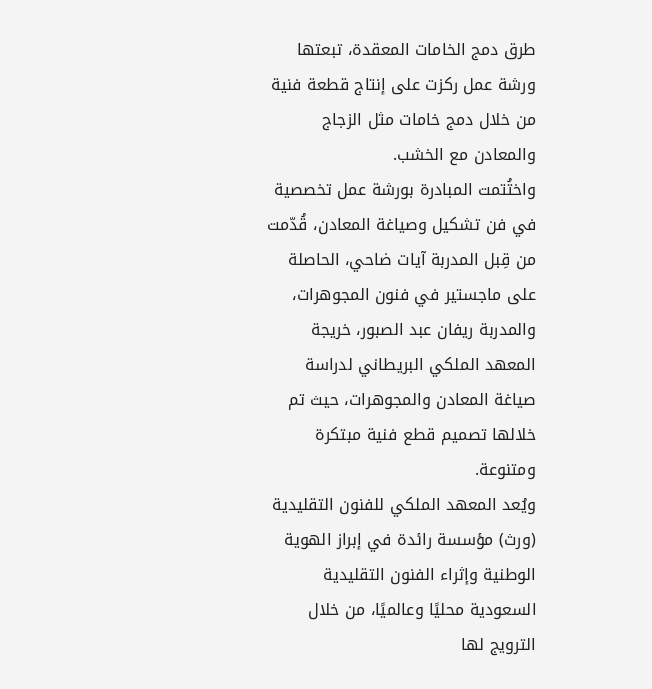طرق دمج الخامات المعقدة، تبعتها ورشة عمل ركزت على إنتاج قطعة فنية من خلال دمج خامات مثل الزجاج والمعادن مع الخشب.
واختُتمت المبادرة بورشة عمل تخصصية في فن تشكيل وصياغة المعادن، قُدّمت من قِبل المدربة آيات ضاحي، الحاصلة على ماجستير في فنون المجوهرات، والمدربة ريفان عبد الصبور، خريجة المعهد الملكي البريطاني لدراسة صياغة المعادن والمجوهرات، حيث تم خلالها تصميم قطع فنية مبتكرة ومتنوعة.
ويُعد المعهد الملكي للفنون التقليدية (ورث) مؤسسة رائدة في إبراز الهوية الوطنية وإثراء الفنون التقليدية السعودية محليًا وعالميًا، من خلال الترويج لها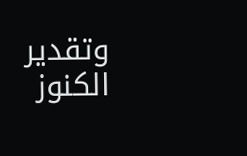وتقدير الكنوز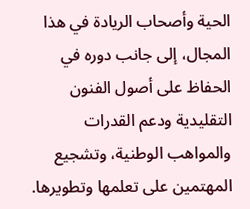الحية وأصحاب الريادة في هذا المجال، إلى جانب دوره في الحفاظ على أصول الفنون التقليدية ودعم القدرات والمواهب الوطنية، وتشجيع المهتمين على تعلمها وتطويرها.